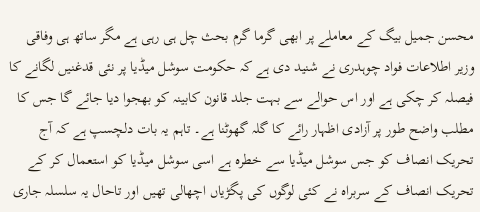محسن جمیل بیگ کے معاملے پر ابھی گرما گرم بحث چل ہی رہی ہے مگر ساتھ ہی وفاقی وزیر اطلاعات فواد چوہدری نے شنید دی ہے کہ حکومت سوشل میڈیا پر نئی قدغنیں لگانے کا فیصلہ کر چکی ہے اور اس حوالے سے بہت جلد قانون کابینہ کو بھجوا دیا جائے گا جس کا مطلب واضح طور پر آزادی اظہار رائے کا گلہ گھوٹنا ہے۔ تاہم یہ بات دلچسپ ہے کہ آج تحریک انصاف کو جس سوشل میڈیا سے خطرہ ہے اسی سوشل میڈیا کو استعمال کر کے تحریک انصاف کے سربراہ نے کئی لوگوں کی پگڑیاں اچھالی تھیں اور تاحال یہ سلسلہ جاری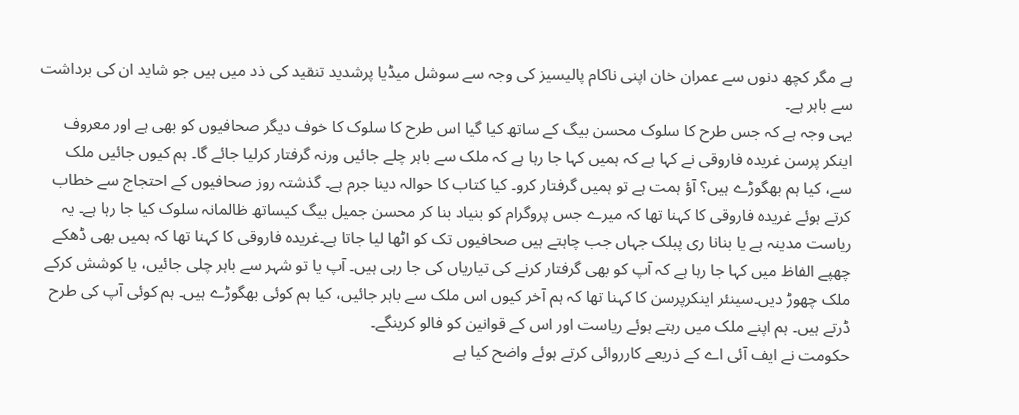ہے مگر کچھ دنوں سے عمران خان اپنی ناکام پالیسیز کی وجہ سے سوشل میڈیا پرشدید تنقید کی ذد میں ہیں جو شاید ان کی برداشت سے باہر ہے۔
یہی وجہ ہے کہ جس طرح کا سلوک محسن بیگ کے ساتھ کیا گیا اس طرح کا سلوک کا خوف دیگر صحافیوں کو بھی ہے اور معروف اینکر پرسن غریدہ فاروقی نے کہا ہے کہ ہمیں کہا جا رہا ہے کہ ملک سے باہر چلے جائیں ورنہ گرفتار کرلیا جائے گا۔ ہم کیوں جائیں ملک سے، کیا ہم بھگوڑے ہیں؟ آؤ ہمت ہے تو ہمیں گرفتار کرو۔ کیا کتاب کا حوالہ دینا جرم ہے۔ گذشتہ روز صحافیوں کے احتجاج سے خطاب کرتے ہوئے غریدہ فاروقی کا کہنا تھا کہ میرے جس پروگرام کو بنیاد بنا کر محسن جمیل بیگ کیساتھ ظالمانہ سلوک کیا جا رہا ہے۔ یہ ریاست مدینہ ہے یا بنانا ری پبلک جہاں جب چاہتے ہیں صحافیوں تک کو اٹھا لیا جاتا ہے۔غریدہ فاروقی کا کہنا تھا کہ ہمیں بھی ڈھکے چھپے الفاظ میں کہا جا رہا ہے کہ آپ کو بھی گرفتار کرنے کی تیاریاں کی جا رہی ہیں۔ آپ یا تو شہر سے باہر چلی جائیں، یا کوشش کرکے ملک چھوڑ دیں۔سینئر اینکرپرسن کا کہنا تھا کہ ہم آخر کیوں اس ملک سے باہر جائیں، کیا ہم کوئی بھگوڑے ہیں۔ ہم کوئی آپ کی طرح ڈرتے ہیں۔ ہم اپنے ملک میں رہتے ہوئے ریاست اور اس کے قوانین کو فالو کرینگے۔
حکومت نے ایف آئی اے کے ذریعے کارروائی کرتے ہوئے واضح کیا ہے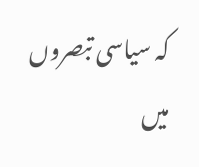کہ سیاسی تبصروں میں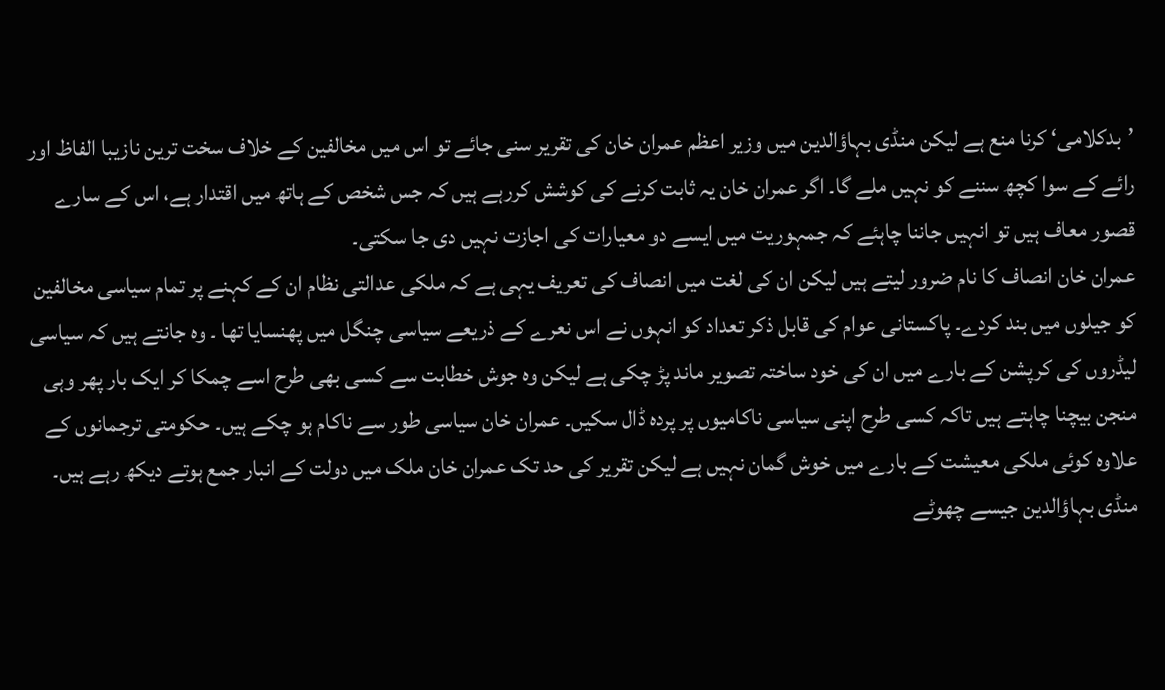’بدکلامی‘ کرنا منع ہے لیکن منڈی بہاؤالدین میں وزیر اعظم عمران خان کی تقریر سنی جائے تو اس میں مخالفین کے خلاف سخت ترین نازیبا الفاظ اور رائے کے سوا کچھ سننے کو نہیں ملے گا۔ اگر عمران خان یہ ثابت کرنے کی کوشش کررہے ہیں کہ جس شخص کے ہاتھ میں اقتدار ہے، اس کے سارے قصور معاف ہیں تو انہیں جاننا چاہئے کہ جمہوریت میں ایسے دو معیارات کی اجازت نہیں دی جا سکتی۔
عمران خان انصاف کا نام ضرور لیتے ہیں لیکن ان کی لغت میں انصاف کی تعریف یہی ہے کہ ملکی عدالتی نظام ان کے کہنے پر تمام سیاسی مخالفین کو جیلوں میں بند کردے۔ پاکستانی عوام کی قابل ذکر تعداد کو انہوں نے اس نعرے کے ذریعے سیاسی چنگل میں پھنسایا تھا ۔ وہ جانتے ہیں کہ سیاسی لیڈروں کی کرپشن کے بارے میں ان کی خود ساختہ تصویر ماند پڑ چکی ہے لیکن وہ جوش خطابت سے کسی بھی طرح اسے چمکا کر ایک بار پھر وہی منجن بیچنا چاہتے ہیں تاکہ کسی طرح اپنی سیاسی ناکامیوں پر پردہ ڈال سکیں۔ عمران خان سیاسی طور سے ناکام ہو چکے ہیں۔ حکومتی ترجمانوں کے علاوہ کوئی ملکی معیشت کے بارے میں خوش گمان نہیں ہے لیکن تقریر کی حد تک عمران خان ملک میں دولت کے انبار جمع ہوتے دیکھ رہے ہیں۔ منڈی بہاؤالدین جیسے چھوٹے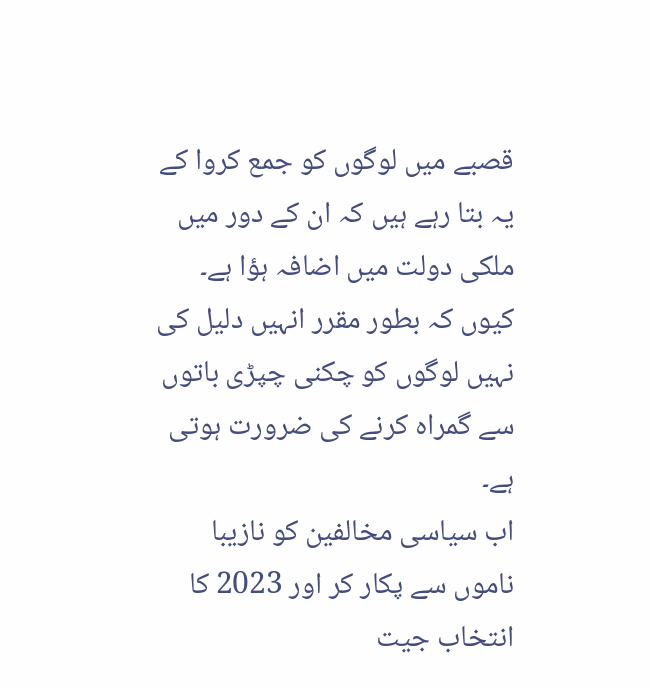قصبے میں لوگوں کو جمع کروا کے یہ بتا رہے ہیں کہ ان کے دور میں ملکی دولت میں اضافہ ہؤا ہے۔ کیوں کہ بطور مقرر انہیں دلیل کی نہیں لوگوں کو چکنی چپڑی باتوں سے گمراہ کرنے کی ضرورت ہوتی ہے۔
اب سیاسی مخالفین کو نازیبا ناموں سے پکار کر اور 2023 کا انتخاب جیت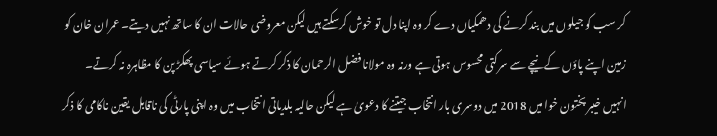کر سب کو جیلوں میں بند کرنے کی دھمکیاں دے کر وہ اپنا دل تو خوش کرسکتے ہیں لیکن معروضی حالات ان کا ساتھ نہیں دیتے۔ عمران خان کو زمین اپنے پاؤں کے نیچے سے سرکتی محسوس ہوتی ہے ورنہ وہ مولانا فضل الرحمان کا ذکر کرتے ہوئے سیاسی پھکڑ پن کا مظاہرہ نہ کرتے۔ انہیں خیبر پختون خوا میں 2018 میں دوسری بار انتخاب جیتنے کا دعویٰ ہے لیکن حالیہ بلدیاتی انتخاب میں وہ اپنی پارٹی کی ناقابل یقین ناکامی کا ذکر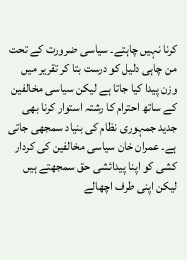کرنا نہیں چاہتے۔ سیاسی ضرورت کے تحت من چاہی دلیل کو درست بتا کر تقریر میں وزن پیدا کیا جاتا ہے لیکن سیاسی مخالفین کے ساتھ احترام کا رشتہ استوار کرنا بھی جدید جمہوری نظام کی بنیاد سمجھی جاتی ہے۔ عمران خان سیاسی مخالفین کی کردار کشی کو اپنا پیدائشی حق سمجھتے ہیں لیکن اپنی طرف اچھالے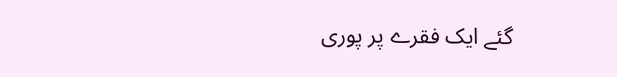گئے ایک فقرے پر پوری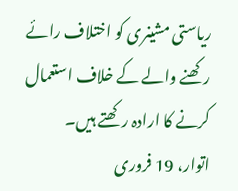ریاستی مشینری کو اختلاف رائے رکھنے والے کے خلاف استعمال کرنے کا ارادہ رکھتے ہیں۔
اتوار، 19 فروری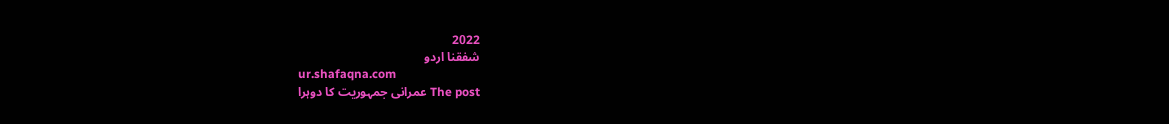2022
شفقنا اردو
ur.shafaqna.com
The post عمرانی جمہوریت کا دوہرا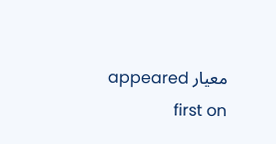معیار appeared first on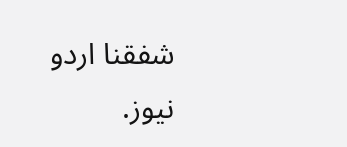شفقنا اردو نیوز.